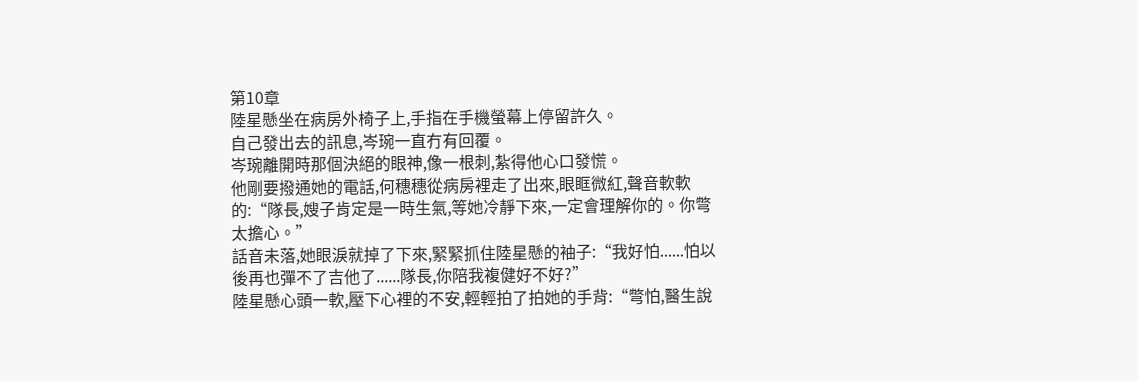第10章
陸星懸坐在病房外椅子上,手指在手機螢幕上停留許久。
自己發出去的訊息,岑琬一直冇有回覆。
岑琬離開時那個決絕的眼神,像一根刺,紮得他心口發慌。
他剛要撥通她的電話,何穗穗從病房裡走了出來,眼眶微紅,聲音軟軟的:“隊長,嫂子肯定是一時生氣,等她冷靜下來,一定會理解你的。你彆太擔心。”
話音未落,她眼淚就掉了下來,緊緊抓住陸星懸的袖子:“我好怕......怕以後再也彈不了吉他了......隊長,你陪我複健好不好?”
陸星懸心頭一軟,壓下心裡的不安,輕輕拍了拍她的手背:“彆怕,醫生說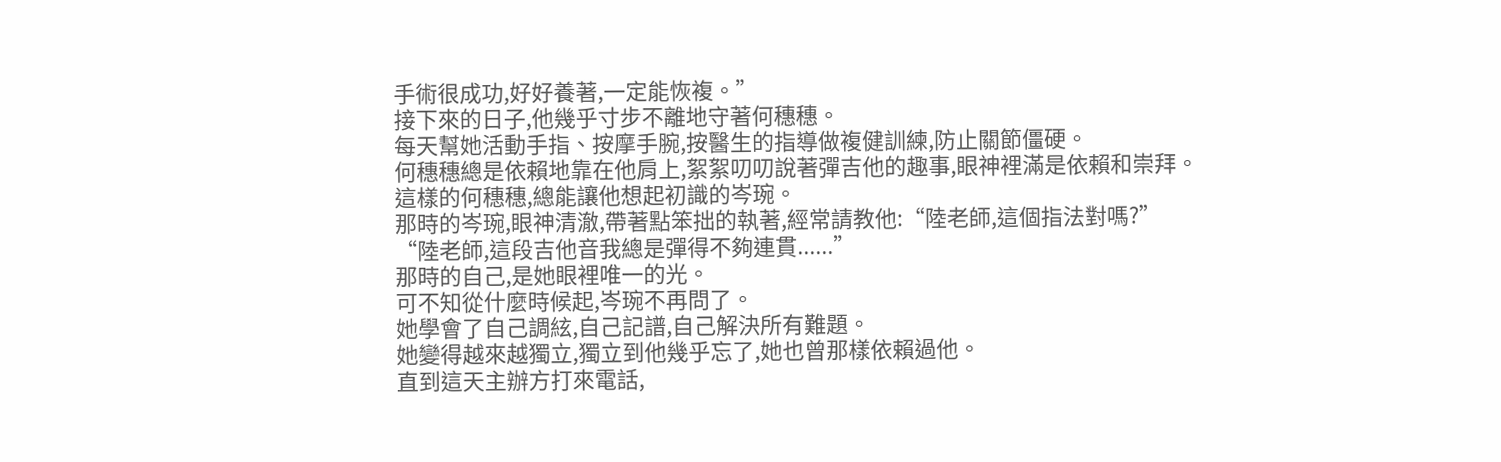手術很成功,好好養著,一定能恢複。”
接下來的日子,他幾乎寸步不離地守著何穗穗。
每天幫她活動手指、按摩手腕,按醫生的指導做複健訓練,防止關節僵硬。
何穗穗總是依賴地靠在他肩上,絮絮叨叨說著彈吉他的趣事,眼神裡滿是依賴和崇拜。
這樣的何穗穗,總能讓他想起初識的岑琬。
那時的岑琬,眼神清澈,帶著點笨拙的執著,經常請教他:“陸老師,這個指法對嗎?”
“陸老師,這段吉他音我總是彈得不夠連貫......”
那時的自己,是她眼裡唯一的光。
可不知從什麼時候起,岑琬不再問了。
她學會了自己調絃,自己記譜,自己解決所有難題。
她變得越來越獨立,獨立到他幾乎忘了,她也曾那樣依賴過他。
直到這天主辦方打來電話,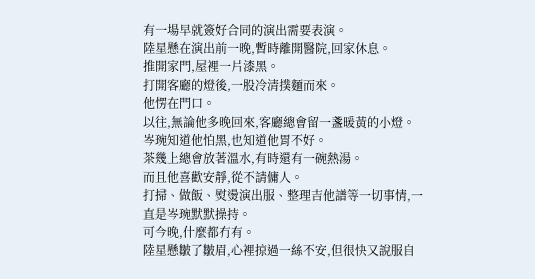有一場早就簽好合同的演出需要表演。
陸星懸在演出前一晚,暫時離開醫院,回家休息。
推開家門,屋裡一片漆黑。
打開客廳的燈後,一股冷清撲麵而來。
他愣在門口。
以往,無論他多晚回來,客廳總會留一盞暖黃的小燈。
岑琬知道他怕黑,也知道他胃不好。
茶幾上總會放著溫水,有時還有一碗熱湯。
而且他喜歡安靜,從不請傭人。
打掃、做飯、熨燙演出服、整理吉他譜等一切事情,一直是岑琬默默操持。
可今晚,什麼都冇有。
陸星懸皺了皺眉,心裡掠過一絲不安,但很快又說服自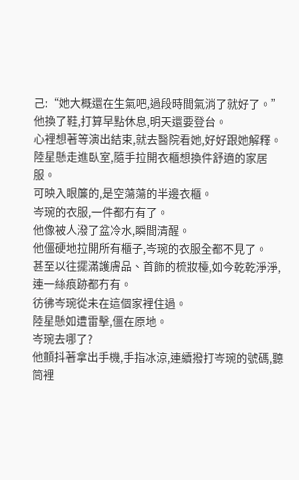己:“她大概還在生氣吧,過段時間氣消了就好了。”
他換了鞋,打算早點休息,明天還要登台。
心裡想著等演出結束,就去醫院看她,好好跟她解釋。
陸星懸走進臥室,隨手拉開衣櫃想換件舒適的家居服。
可映入眼簾的,是空蕩蕩的半邊衣櫃。
岑琬的衣服,一件都冇有了。
他像被人潑了盆冷水,瞬間清醒。
他僵硬地拉開所有櫃子,岑琬的衣服全都不見了。
甚至以往擺滿護膚品、首飾的梳妝檯,如今乾乾淨淨,連一絲痕跡都冇有。
彷彿岑琬從未在這個家裡住過。
陸星懸如遭雷擊,僵在原地。
岑琬去哪了?
他顫抖著拿出手機,手指冰涼,連續撥打岑琬的號碼,聽筒裡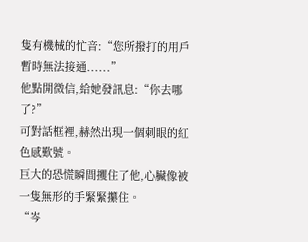隻有機械的忙音:“您所撥打的用戶暫時無法接通......”
他點開微信,給她發訊息:“你去哪了?”
可對話框裡,赫然出現一個刺眼的紅色感歎號。
巨大的恐慌瞬間攫住了他,心臟像被一隻無形的手緊緊攥住。
“岑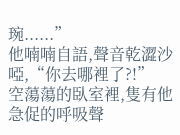琬......”
他喃喃自語,聲音乾澀沙啞,“你去哪裡了?!”
空蕩蕩的臥室裡,隻有他急促的呼吸聲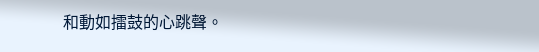和動如擂鼓的心跳聲。